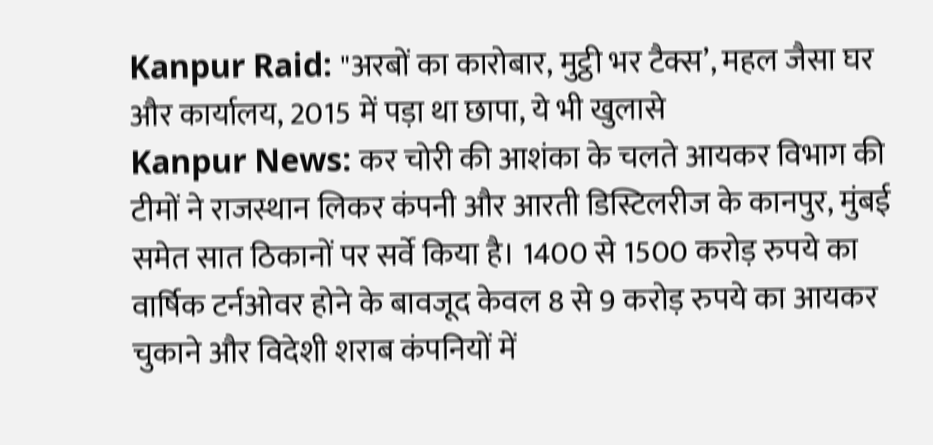Kanpur Raid: "अरबों का कारोबार, मुट्ठी भर टैक्स’, महल जैसा घर और कार्यालय, 2015 में पड़ा था छापा, ये भी खुलासे
Kanpur News: कर चोरी की आशंका के चलते आयकर विभाग की टीमों ने राजस्थान लिकर कंपनी और आरती डिस्टिलरीज के कानपुर, मुंबई समेत सात ठिकानों पर सर्वे किया है। 1400 से 1500 करोड़ रुपये का वार्षिक टर्नओवर होने के बावजूद केवल 8 से 9 करोड़ रुपये का आयकर चुकाने और विदेशी शराब कंपनियों में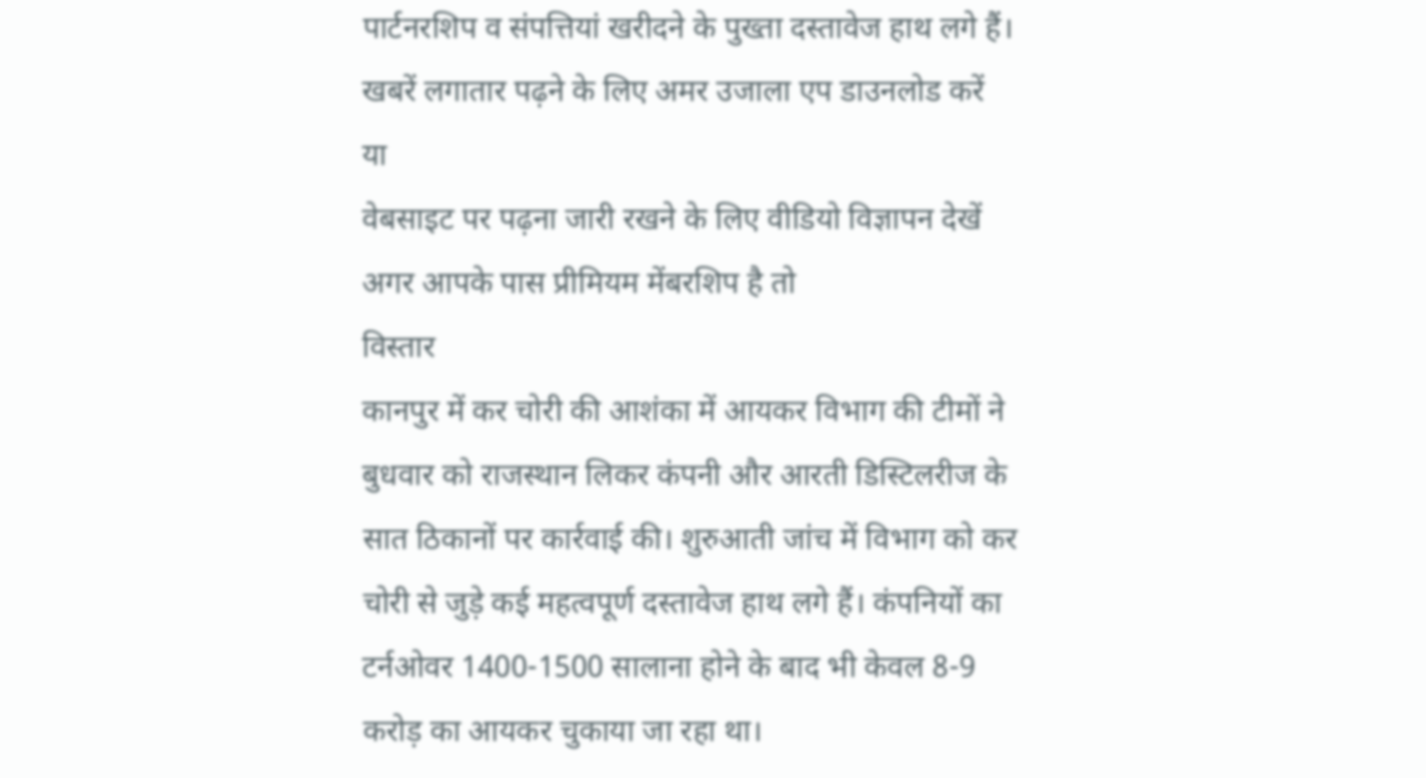पार्टनरशिप व संपत्तियां खरीदने के पुख्ता दस्तावेज हाथ लगे हैं।
खबरें लगातार पढ़ने के लिए अमर उजाला एप डाउनलोड करें
या
वेबसाइट पर पढ़ना जारी रखने के लिए वीडियो विज्ञापन देखें
अगर आपके पास प्रीमियम मेंबरशिप है तो
विस्तार
कानपुर में कर चोरी की आशंका में आयकर विभाग की टीमों ने बुधवार को राजस्थान लिकर कंपनी और आरती डिस्टिलरीज के सात ठिकानों पर कार्रवाई की। शुरुआती जांच में विभाग को कर चोरी से जुड़े कई महत्वपूर्ण दस्तावेज हाथ लगे हैं। कंपनियों का टर्नओवर 1400-1500 सालाना होने के बाद भी केवल 8-9 करोड़ का आयकर चुकाया जा रहा था।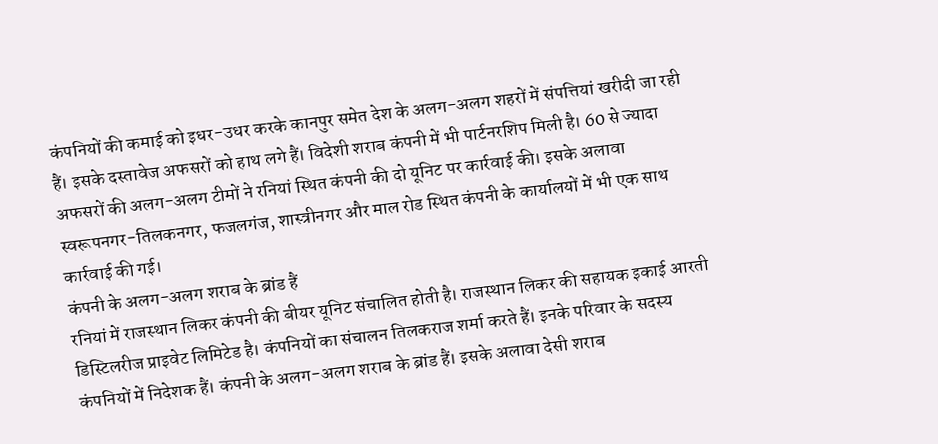कंपनियों की कमाई को इधर-उधर करके कानपुर समेत देश के अलग-अलग शहरों में संपत्तियां खरीदी जा रही हैं। इसके दस्तावेज अफसरों को हाथ लगे हैं। विदेशी शराब कंपनी में भी पार्टनरशिप मिली है। 60 से ज्यादा अफसरों की अलग-अलग टीमों ने रनियां स्थित कंपनी की दो यूनिट पर कार्रवाई की। इसके अलावा स्वरूपनगर-तिलकनगर, फजलगंज, शास्त्रीनगर और माल रोड स्थित कंपनी के कार्यालयों में भी एक साथ कार्रवाई की गई।
कंपनी के अलग-अलग शराब के ब्रांड हैं
रनियां में राजस्थान लिकर कंपनी की बीयर यूनिट संचालित होती है। राजस्थान लिकर की सहायक इकाई आरती डिस्टिलरीज प्राइवेट लिमिटेड है। कंपनियों का संचालन तिलकराज शर्मा करते हैं। इनके परिवार के सदस्य कंपनियों में निदेशक हैं। कंपनी के अलग-अलग शराब के ब्रांड हैं। इसके अलावा देसी शराब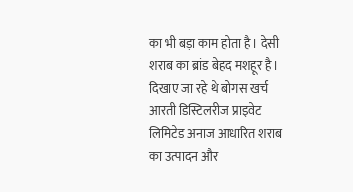का भी बड़ा काम होता है। देसी शराब का ब्रांड बेहद मशहूर है।
दिखाए जा रहे थे बोगस खर्च
आरती डिस्टिलरीज प्राइवेट लिमिटेड अनाज आधारित शराब का उत्पादन और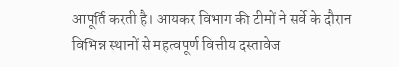आपूर्ति करती है। आयकर विभाग की टीमों ने सर्वे के दौरान विभिन्न स्थानों से महत्वपूर्ण वित्तीय दस्तावेज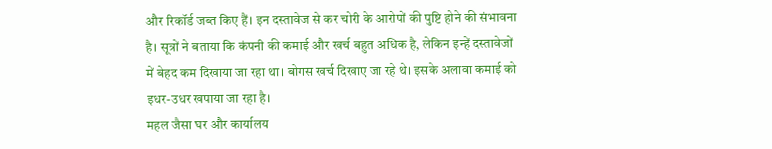और रिकॉर्ड जब्त किए हैं। इन दस्तावेज से कर चोरी के आरोपों की पुष्टि होने की संभावना है। सूत्रों ने बताया कि कंपनी की कमाई और खर्च बहुत अधिक है, लेकिन इन्हें दस्तावेजों में बेहद कम दिखाया जा रहा था। बोगस खर्च दिखाए जा रहे थे। इसके अलावा कमाई को इधर-उधर खपाया जा रहा है।
महल जैसा घर और कार्यालय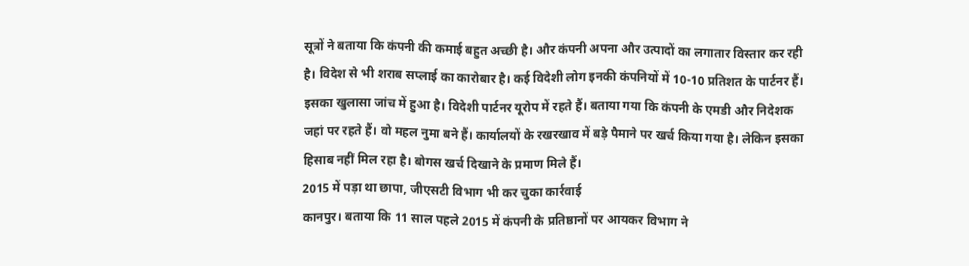सूत्रों ने बताया कि कंपनी की कमाई बहुत अच्छी है। और कंपनी अपना और उत्पादों का लगातार विस्तार कर रही है। विदेश से भी शराब सप्लाई का कारोबार है। कई विदेशी लोग इनकी कंपनियों में 10-10 प्रतिशत के पार्टनर हैं। इसका खुलासा जांच में हुआ है। विदेशी पार्टनर यूरोप में रहते हैं। बताया गया कि कंपनी के एमडी और निदेशक जहां पर रहते हैं। वो महल नुमा बने हैं। कार्यालयों के रखरखाव में बड़े पैमाने पर खर्च किया गया है। लेकिन इसका हिसाब नहीं मिल रहा है। बोगस खर्च दिखाने के प्रमाण मिले हैं।
2015 में पड़ा था छापा, जीएसटी विभाग भी कर चुका कार्रवाई
कानपुर। बताया कि 11 साल पहले 2015 में कंपनी के प्रतिष्ठानों पर आयकर विभाग ने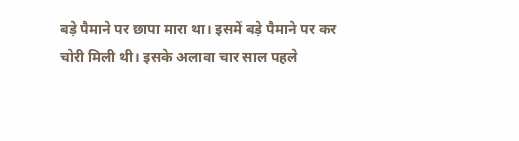बड़े पैमाने पर छापा मारा था। इसमें बड़े पैमाने पर कर चोरी मिली थी। इसके अलावा चार साल पहले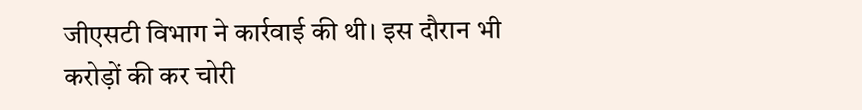जीएसटी विभाग ने कार्रवाई की थी। इस दौरान भी करोड़ों की कर चोरी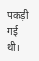पकड़ी गई थी।